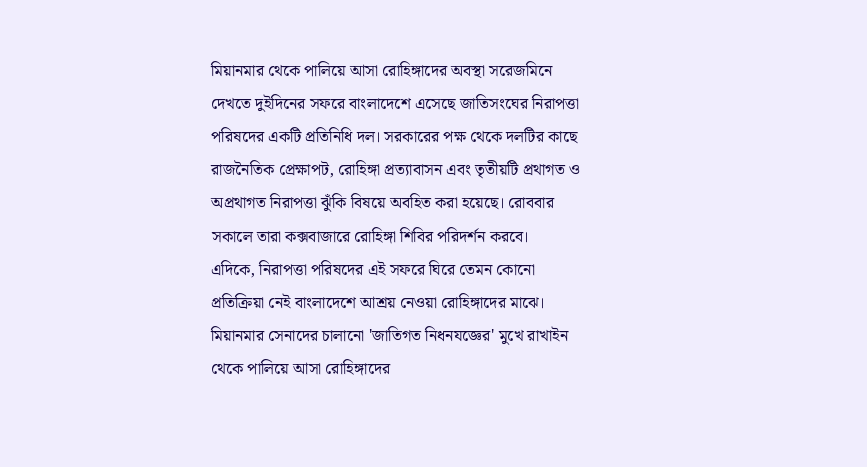মিয়ানমার থেকে পালিয়ে আসা রোহিঙ্গাদের অবস্থা সরেজমিনে দেখতে দুইদিনের সফরে বাংলাদেশে এসেছে জাতিসংঘের নিরাপত্তা পরিষদের একটি প্রতিনিধি দল। সরকারের পক্ষ থেকে দলটির কাছে রাজনৈতিক প্রেক্ষাপট, রোহিঙ্গা প্রত্যাবাসন এবং তৃতীয়টি প্রথাগত ও অপ্রথাগত নিরাপত্তা ঝুঁকি বিষয়ে অবহিত করা হয়েছে। রোববার সকালে তারা কক্সবাজারে রোহিঙ্গা শিবির পরিদর্শন করবে।
এদিকে, নিরাপত্তা পরিষদের এই সফরে ঘিরে তেমন কোনো প্রতিক্রিয়া নেই বাংলাদেশে আশ্রয় নেওয়া রোহিঙ্গাদের মাঝে।
মিয়ানমার সেনাদের চালানো 'জাতিগত নিধনযজ্ঞের' মুখে রাখাইন থেকে পালিয়ে আসা রোহিঙ্গাদের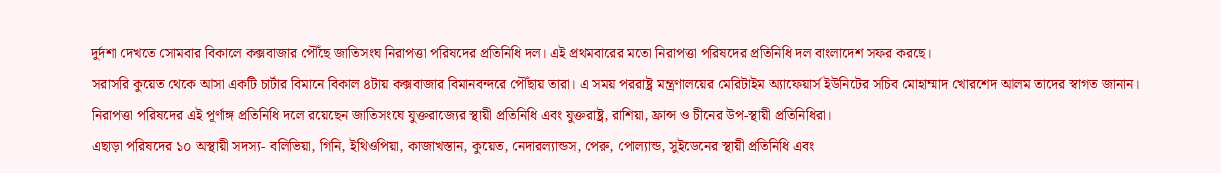দুর্দশা দেখতে সোমবার বিকালে কক্সবাজার পৌঁছে জাতিসংঘ নিরাপত্তা পরিষদের প্রতিনিধি দল। এই প্রথমবারের মতো নিরাপত্তা পরিষদের প্রতিনিধি দল বাংলাদেশ সফর করছে।
সরাসরি কুয়েত থেকে আসা একটি চার্টার বিমানে বিকাল ৪টায় কক্সবাজার বিমানবন্দরে পৌঁছায় তারা। এ সময় পররাষ্ট্র মন্ত্রণালয়ের মেরিটাইম অ্যাফেয়ার্স ইউনিটের সচিব মোহাম্মাদ খোরশেদ আলম তাদের স্বাগত জানান।
নিরাপত্তা পরিষদের এই পূর্ণাঙ্গ প্রতিনিধি দলে রয়েছেন জাতিসংঘে যুক্তরাজ্যের স্থায়ী প্রতিনিধি এবং যুক্তরাষ্ট্র, রাশিয়া, ফ্রান্স ও চীনের উপ-স্থায়ী প্রতিনিধিরা।
এছাড়া পরিষদের ১০ অস্থায়ী সদস্য- বলিভিয়া, গিনি, ইথিওপিয়া, কাজাখস্তান, কুয়েত, নেদারল্যান্ডস, পেরু, পোল্যান্ড, সুইডেনের স্থায়ী প্রতিনিধি এবং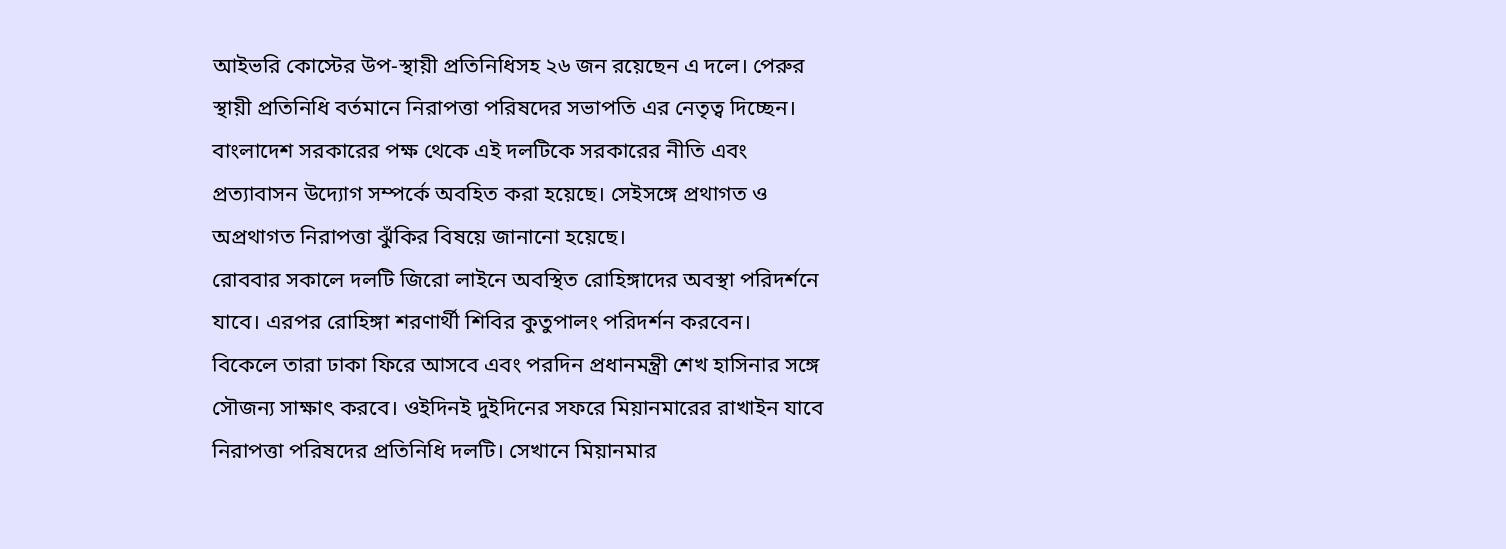আইভরি কোস্টের উপ-স্থায়ী প্রতিনিধিসহ ২৬ জন রয়েছেন এ দলে। পেরুর স্থায়ী প্রতিনিধি বর্তমানে নিরাপত্তা পরিষদের সভাপতি এর নেতৃত্ব দিচ্ছেন।
বাংলাদেশ সরকারের পক্ষ থেকে এই দলটিকে সরকারের নীতি এবং প্রত্যাবাসন উদ্যোগ সম্পর্কে অবহিত করা হয়েছে। সেইসঙ্গে প্রথাগত ও অপ্রথাগত নিরাপত্তা ঝুঁকির বিষয়ে জানানো হয়েছে।
রোববার সকালে দলটি জিরো লাইনে অবস্থিত রোহিঙ্গাদের অবস্থা পরিদর্শনে যাবে। এরপর রোহিঙ্গা শরণার্থী শিবির কুতুপালং পরিদর্শন করবেন।
বিকেলে তারা ঢাকা ফিরে আসবে এবং পরদিন প্রধানমন্ত্রী শেখ হাসিনার সঙ্গে সৌজন্য সাক্ষাৎ করবে। ওইদিনই দুইদিনের সফরে মিয়ানমারের রাখাইন যাবে নিরাপত্তা পরিষদের প্রতিনিধি দলটি। সেখানে মিয়ানমার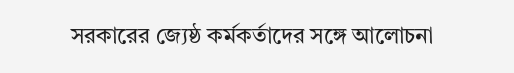সরকারের জ্যেষ্ঠ কর্মকর্তাদের সঙ্গে আলোচনা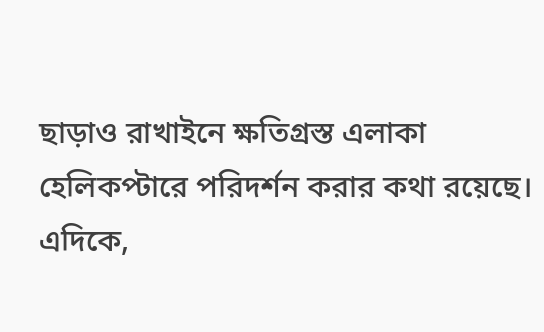ছাড়াও রাখাইনে ক্ষতিগ্রস্ত এলাকা হেলিকপ্টারে পরিদর্শন করার কথা রয়েছে।
এদিকে,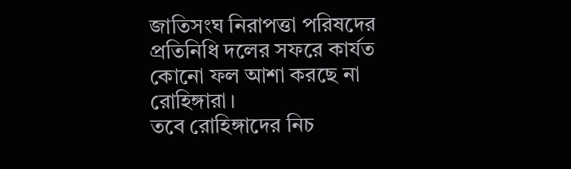জাতিসংঘ নিরাপত্তা পরিষদের প্রতিনিধি দলের সফরে কার্যত কোনো ফল আশা করছে না রোহিঙ্গারা।
তবে রোহিঙ্গাদের নিচ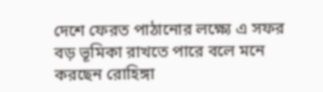দেশে ফেরত পাঠানোর লক্ষ্যে এ সফর বড় ভূমিকা রাখতে পারে বলে মনে করছেন রোহিঙ্গা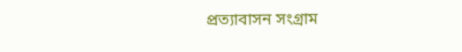প্রত্যাবাসন সংগ্রাম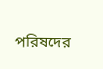পরিষদের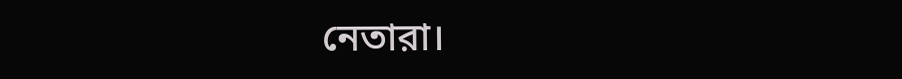নেতারা।